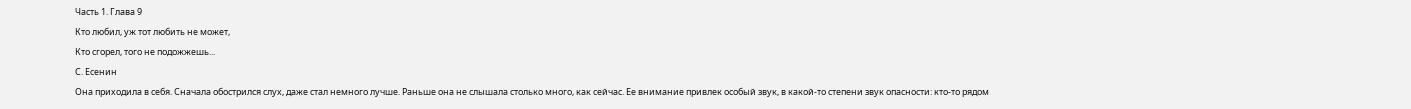Часть 1. Глава 9
Кто любил, уж тот любить не может,
Кто сгорел, того не подожжешь...
С. Есенин
Она приходила в себя. Сначала обострился слух, даже стал немного лучше. Раньше она не слышала столько много, как сейчас. Ее внимание привлек особый звук, в какой-то степени звук опасности: кто-то рядом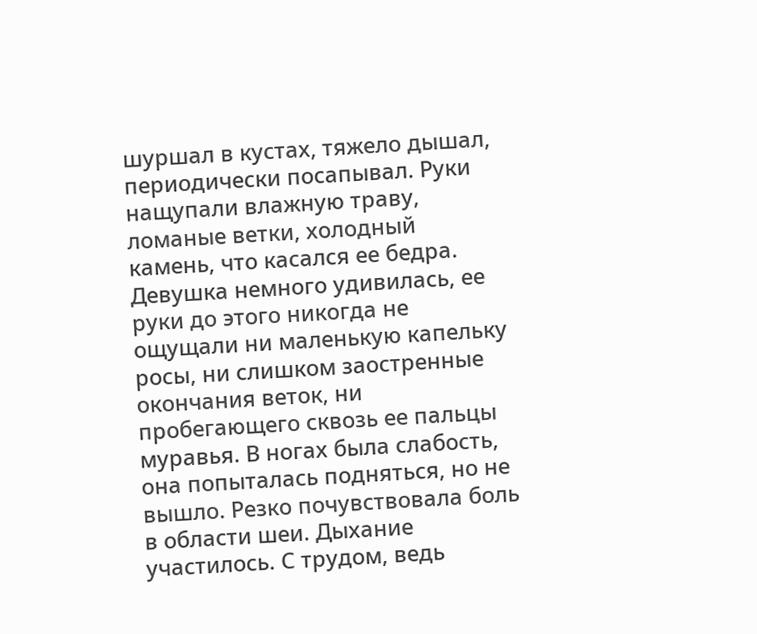шуршал в кустах, тяжело дышал, периодически посапывал. Руки нащупали влажную траву, ломаные ветки, холодный камень, что касался ее бедра. Девушка немного удивилась, ее руки до этого никогда не ощущали ни маленькую капельку росы, ни слишком заостренные окончания веток, ни пробегающего сквозь ее пальцы муравья. В ногах была слабость, она попыталась подняться, но не вышло. Резко почувствовала боль в области шеи. Дыхание участилось. С трудом, ведь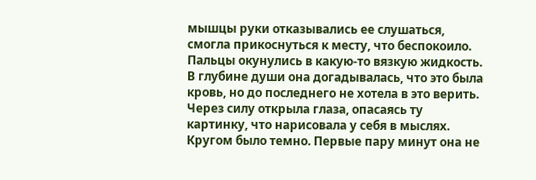мышцы руки отказывались ее слушаться, смогла прикоснуться к месту, что беспокоило. Пальцы окунулись в какую-то вязкую жидкость. В глубине души она догадывалась, что это была кровь, но до последнего не хотела в это верить. Через силу открыла глаза, опасаясь ту картинку, что нарисовала у себя в мыслях. Кругом было темно. Первые пару минут она не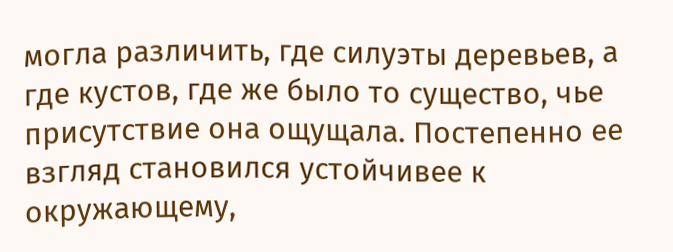могла различить, где силуэты деревьев, а где кустов, где же было то существо, чье присутствие она ощущала. Постепенно ее взгляд становился устойчивее к окружающему,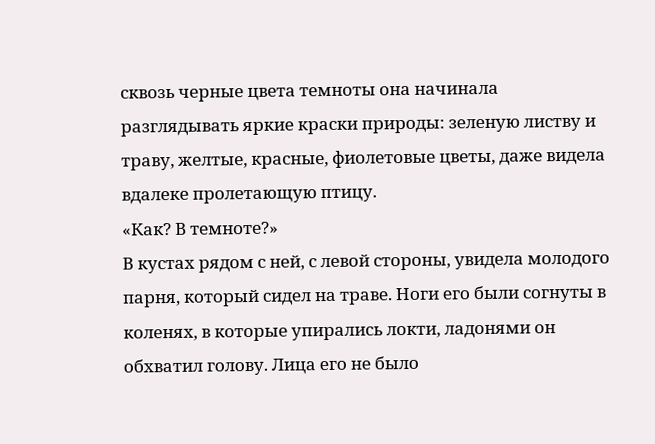сквозь черные цвета темноты она начинала разглядывать яркие краски природы: зеленую листву и траву, желтые, красные, фиолетовые цветы, даже видела вдалеке пролетающую птицу.
«Как? В темноте?»
В кустах рядом с ней, с левой стороны, увидела молодого парня, который сидел на траве. Ноги его были согнуты в коленях, в которые упирались локти, ладонями он обхватил голову. Лица его не было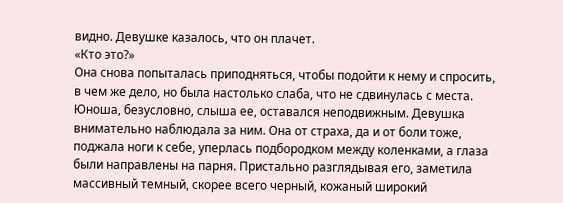видно. Девушке казалось, что он плачет.
«Кто это?»
Она снова попыталась приподняться, чтобы подойти к нему и спросить, в чем же дело, но была настолько слаба, что не сдвинулась с места. Юноша, безусловно, слыша ее, оставался неподвижным. Девушка внимательно наблюдала за ним. Она от страха, да и от боли тоже, поджала ноги к себе, уперлась подбородком между коленками, а глаза были направлены на парня. Пристально разглядывая его, заметила массивный темный, скорее всего черный, кожаный широкий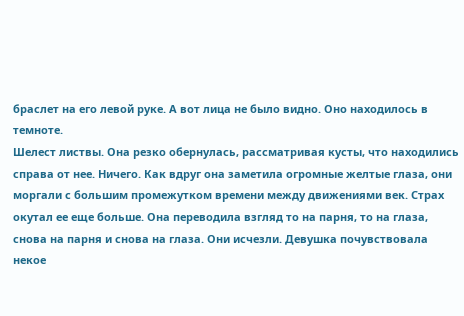браслет на его левой руке. А вот лица не было видно. Оно находилось в темноте.
Шелест листвы. Она резко обернулась, рассматривая кусты, что находились справа от нее. Ничего. Как вдруг она заметила огромные желтые глаза, они моргали с большим промежутком времени между движениями век. Страх окутал ее еще больше. Она переводила взгляд то на парня, то на глаза, снова на парня и снова на глаза. Они исчезли. Девушка почувствовала некое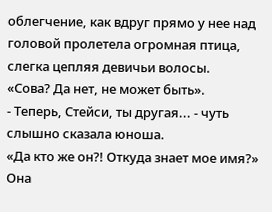облегчение, как вдруг прямо у нее над головой пролетела огромная птица, слегка цепляя девичьи волосы.
«Сова? Да нет, не может быть».
- Теперь, Стейси, ты другая... - чуть слышно сказала юноша.
«Да кто же он?! Откуда знает мое имя?»
Она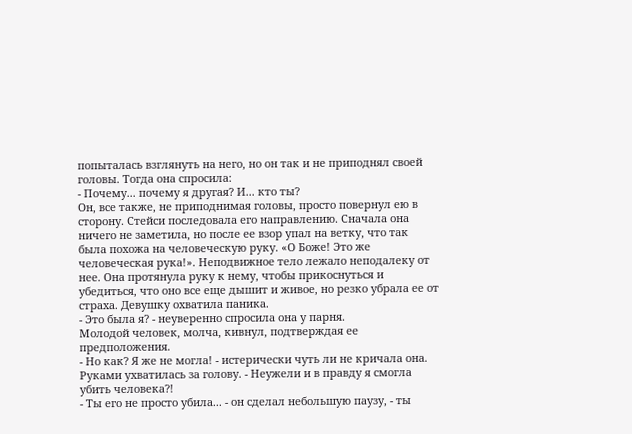попыталась взглянуть на него, но он так и не приподнял своей головы. Тогда она спросила:
- Почему... почему я другая? И... кто ты?
Он, все также, не приподнимая головы, просто повернул ею в сторону. Стейси последовала его направлению. Сначала она ничего не заметила, но после ее взор упал на ветку, что так была похожа на человеческую руку. «О Боже! Это же человеческая рука!». Неподвижное тело лежало неподалеку от нее. Она протянула руку к нему, чтобы прикоснуться и убедиться, что оно все еще дышит и живое, но резко убрала ее от страха. Девушку охватила паника.
- Это была я? - неуверенно спросила она у парня.
Молодой человек, молча, кивнул, подтверждая ее предположения.
- Но как? Я же не могла! - истерически чуть ли не кричала она. Руками ухватилась за голову. - Неужели и в правду я смогла убить человека?!
- Ты его не просто убила... - он сделал небольшую паузу, - ты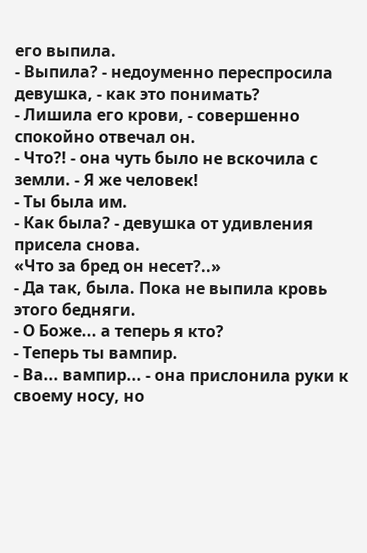его выпила.
- Выпила? - недоуменно переспросила девушка, - как это понимать?
- Лишила его крови, - совершенно спокойно отвечал он.
- Что?! - она чуть было не вскочила с земли. - Я же человек!
- Ты была им.
- Как была? - девушка от удивления присела снова.
«Что за бред он несет?..»
- Да так, была. Пока не выпила кровь этого бедняги.
- О Боже... а теперь я кто?
- Теперь ты вампир.
- Ва... вампир... - она прислонила руки к своему носу, но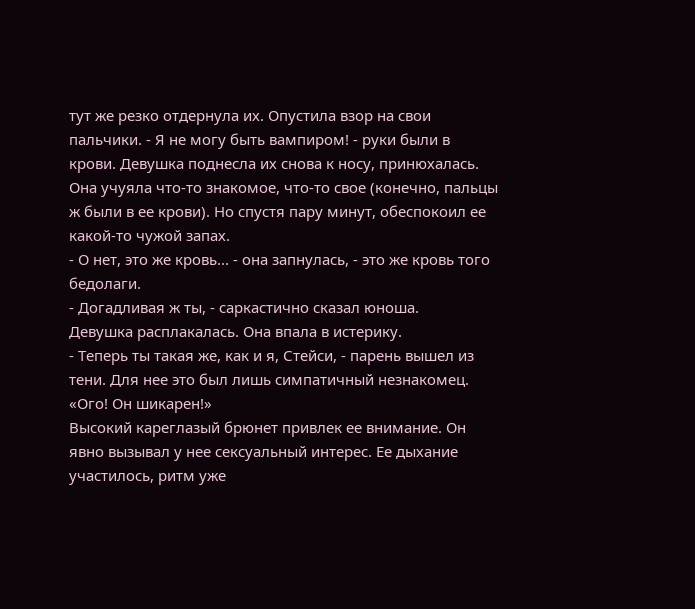тут же резко отдернула их. Опустила взор на свои пальчики. - Я не могу быть вампиром! - руки были в крови. Девушка поднесла их снова к носу, принюхалась. Она учуяла что-то знакомое, что-то свое (конечно, пальцы ж были в ее крови). Но спустя пару минут, обеспокоил ее какой-то чужой запах.
- О нет, это же кровь... - она запнулась, - это же кровь того бедолаги.
- Догадливая ж ты, - саркастично сказал юноша.
Девушка расплакалась. Она впала в истерику.
- Теперь ты такая же, как и я, Стейси, - парень вышел из тени. Для нее это был лишь симпатичный незнакомец.
«Ого! Он шикарен!»
Высокий кареглазый брюнет привлек ее внимание. Он явно вызывал у нее сексуальный интерес. Ее дыхание участилось, ритм уже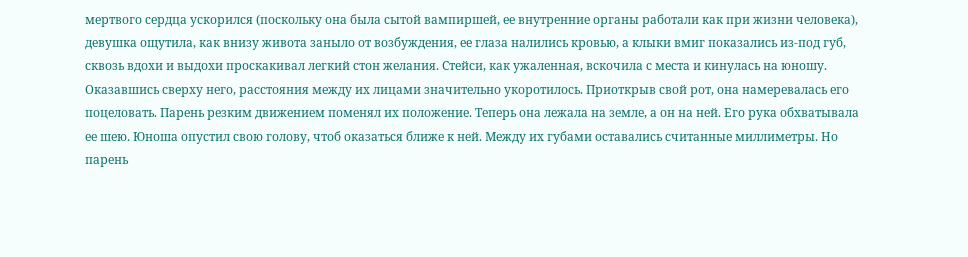мертвого сердца ускорился (поскольку она была сытой вампиршей, ее внутренние органы работали как при жизни человека), девушка ощутила, как внизу живота заныло от возбуждения, ее глаза налились кровью, а клыки вмиг показались из-под губ, сквозь вдохи и выдохи проскакивал легкий стон желания. Стейси, как ужаленная, вскочила с места и кинулась на юношу. Оказавшись сверху него, расстояния между их лицами значительно укоротилось. Приоткрыв свой рот, она намеревалась его поцеловать. Парень резким движением поменял их положение. Теперь она лежала на земле, а он на ней. Его рука обхватывала ее шею. Юноша опустил свою голову, чтоб оказаться ближе к ней. Между их губами оставались считанные миллиметры. Но парень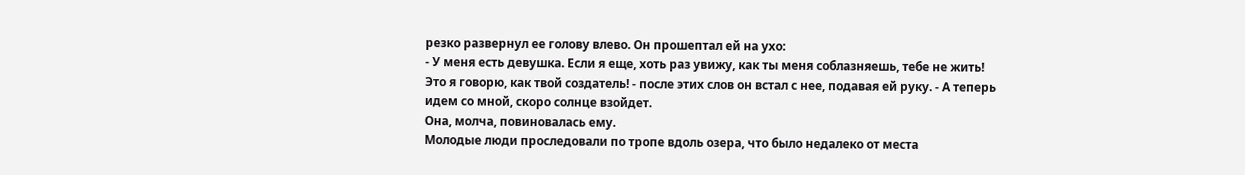резко развернул ее голову влево. Он прошептал ей на ухо:
- У меня есть девушка. Если я еще, хоть раз увижу, как ты меня соблазняешь, тебе не жить! Это я говорю, как твой создатель! - после этих слов он встал с нее, подавая ей руку. - А теперь идем со мной, скоро солнце взойдет.
Она, молча, повиновалась ему.
Молодые люди проследовали по тропе вдоль озера, что было недалеко от места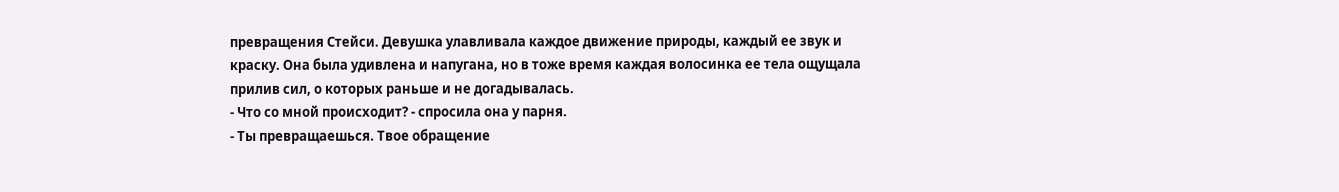превращения Стейси. Девушка улавливала каждое движение природы, каждый ее звук и краску. Она была удивлена и напугана, но в тоже время каждая волосинка ее тела ощущала прилив сил, о которых раньше и не догадывалась.
- Что со мной происходит? - спросила она у парня.
- Ты превращаешься. Твое обращение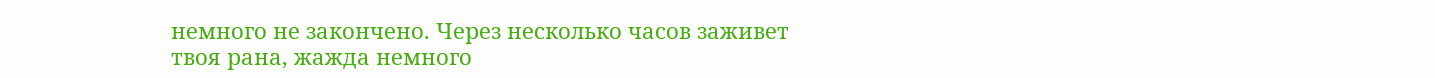немного не закончено. Через несколько часов заживет твоя рана, жажда немного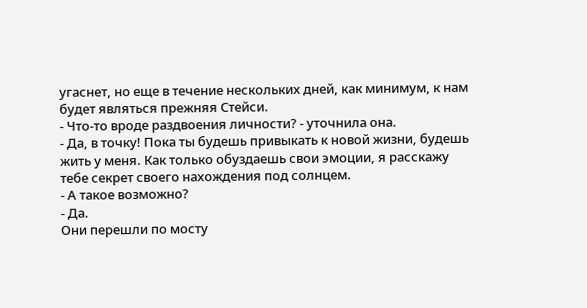угаснет, но еще в течение нескольких дней, как минимум, к нам будет являться прежняя Стейси.
- Что-то вроде раздвоения личности? - уточнила она.
- Да, в точку! Пока ты будешь привыкать к новой жизни, будешь жить у меня. Как только обуздаешь свои эмоции, я расскажу тебе секрет своего нахождения под солнцем.
- А такое возможно?
- Да.
Они перешли по мосту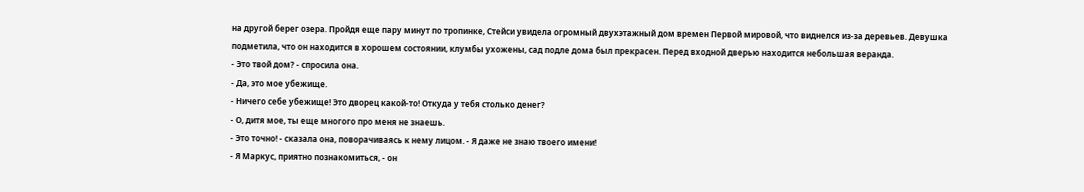на другой берег озера. Пройдя еще пару минут по тропинке, Стейси увидела огромный двухэтажный дом времен Первой мировой, что виднелся из-за деревьев. Девушка подметила, что он находится в хорошем состоянии, клумбы ухожены, сад подле дома был прекрасен. Перед входной дверью находится небольшая веранда.
- Это твой дом? - спросила она.
- Да, это мое убежище.
- Ничего себе убежище! Это дворец какой-то! Откуда у тебя столько денег?
- О, дитя мое, ты еще многого про меня не знаешь.
- Это точно! - сказала она, поворачиваясь к нему лицом. - Я даже не знаю твоего имени!
- Я Маркус, приятно познакомиться, - он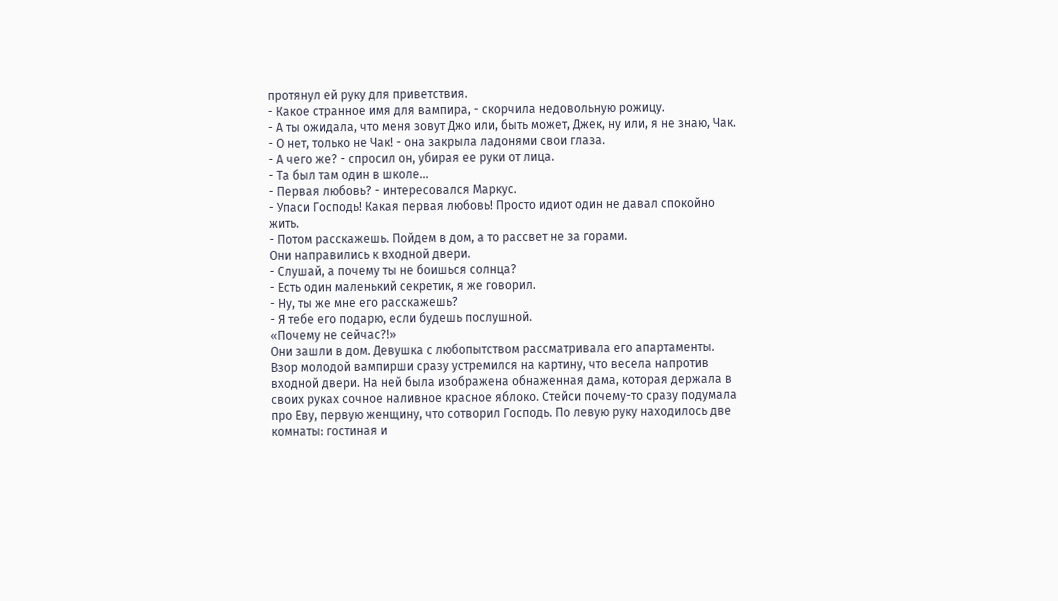протянул ей руку для приветствия.
- Какое странное имя для вампира, - скорчила недовольную рожицу.
- А ты ожидала, что меня зовут Джо или, быть может, Джек, ну или, я не знаю, Чак.
- О нет, только не Чак! - она закрыла ладонями свои глаза.
- А чего же? - спросил он, убирая ее руки от лица.
- Та был там один в школе...
- Первая любовь? - интересовался Маркус.
- Упаси Господь! Какая первая любовь! Просто идиот один не давал спокойно жить.
- Потом расскажешь. Пойдем в дом, а то рассвет не за горами.
Они направились к входной двери.
- Слушай, а почему ты не боишься солнца?
- Есть один маленький секретик, я же говорил.
- Ну, ты же мне его расскажешь?
- Я тебе его подарю, если будешь послушной.
«Почему не сейчас?!»
Они зашли в дом. Девушка с любопытством рассматривала его апартаменты.
Взор молодой вампирши сразу устремился на картину, что весела напротив входной двери. На ней была изображена обнаженная дама, которая держала в своих руках сочное наливное красное яблоко. Стейси почему-то сразу подумала про Еву, первую женщину, что сотворил Господь. По левую руку находилось две комнаты: гостиная и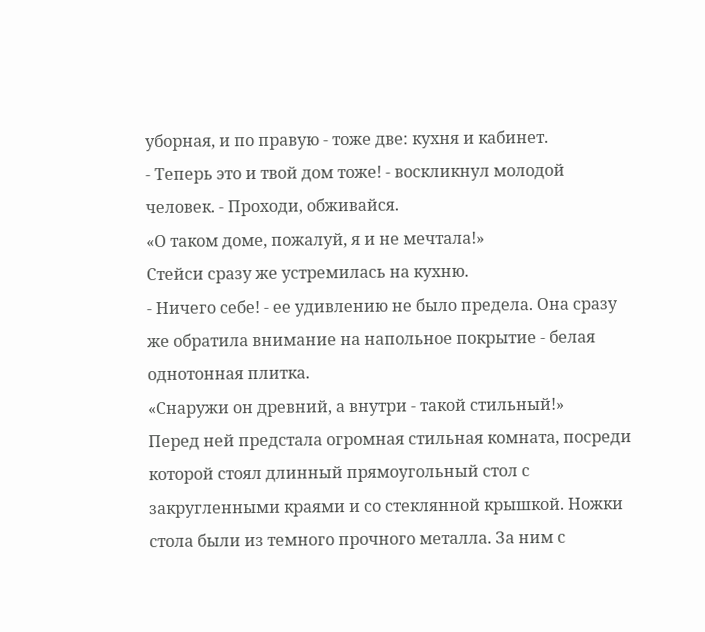уборная, и по правую - тоже две: кухня и кабинет.
- Теперь это и твой дом тоже! - воскликнул молодой человек. - Проходи, обживайся.
«О таком доме, пожалуй, я и не мечтала!»
Стейси сразу же устремилась на кухню.
- Ничего себе! - ее удивлению не было предела. Она сразу же обратила внимание на напольное покрытие - белая однотонная плитка.
«Снаружи он древний, а внутри - такой стильный!»
Перед ней предстала огромная стильная комната, посреди которой стоял длинный прямоугольный стол с закругленными краями и со стеклянной крышкой. Ножки стола были из темного прочного металла. За ним с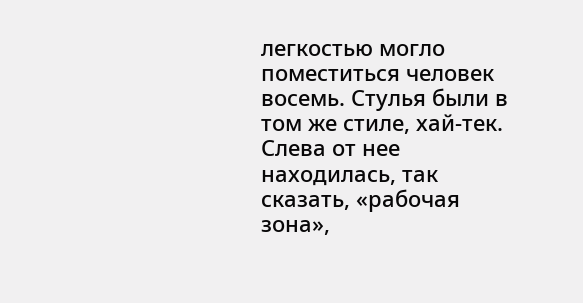легкостью могло поместиться человек восемь. Стулья были в том же стиле, хай-тек.
Слева от нее находилась, так сказать, «рабочая зона»,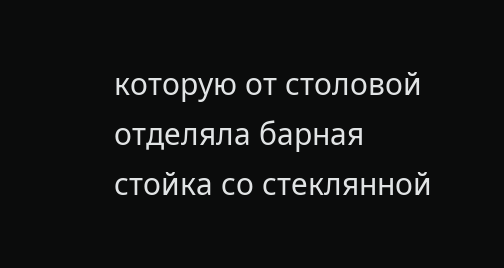которую от столовой отделяла барная стойка со стеклянной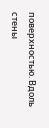поверхностью. Вдоль стены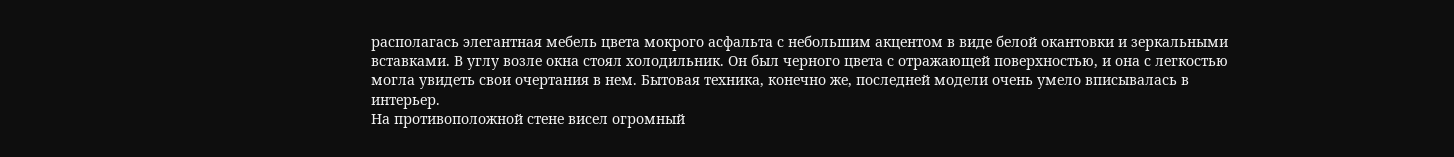располагась элегантная мебель цвета мокрого асфальта с небольшим акцентом в виде белой окантовки и зеркальными вставками. В углу возле окна стоял холодильник. Он был черного цвета с отражающей поверхностью, и она с легкостью могла увидеть свои очертания в нем. Бытовая техника, конечно же, последней модели очень умело вписывалась в интерьер.
На противоположной стене висел огромный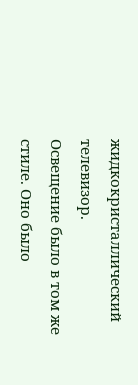жидкокристаллический телевизор.
Освещение было в том же стиле. Оно было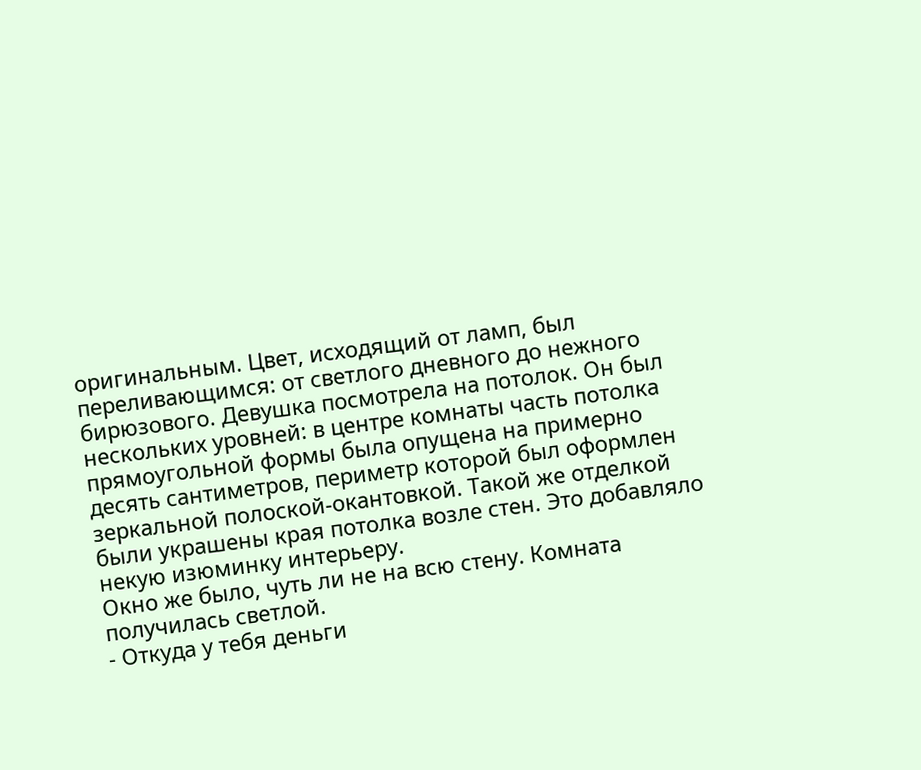оригинальным. Цвет, исходящий от ламп, был переливающимся: от светлого дневного до нежного бирюзового. Девушка посмотрела на потолок. Он был нескольких уровней: в центре комнаты часть потолка прямоугольной формы была опущена на примерно десять сантиметров, периметр которой был оформлен зеркальной полоской-окантовкой. Такой же отделкой были украшены края потолка возле стен. Это добавляло некую изюминку интерьеру.
Окно же было, чуть ли не на всю стену. Комната получилась светлой.
- Откуда у тебя деньги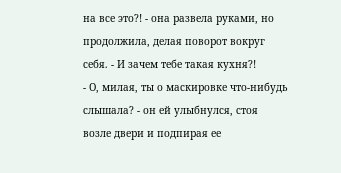на все это?! - она развела руками, но продолжила, делая поворот вокруг себя. - И зачем тебе такая кухня?!
- О, милая, ты о маскировке что-нибудь слышала? - он ей улыбнулся, стоя возле двери и подпирая ее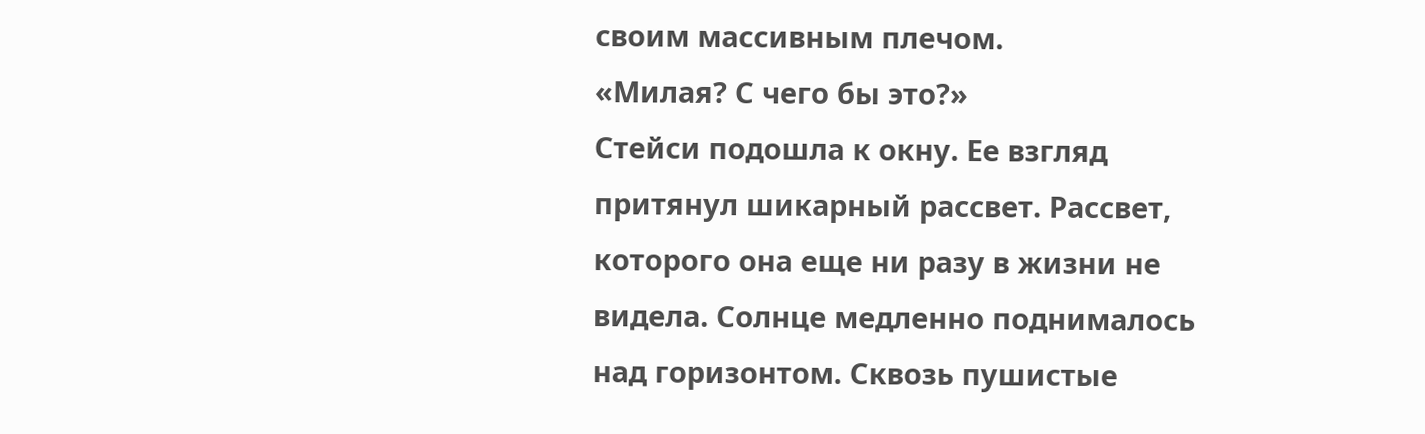своим массивным плечом.
«Милая? С чего бы это?»
Стейси подошла к окну. Ее взгляд притянул шикарный рассвет. Рассвет, которого она еще ни разу в жизни не видела. Солнце медленно поднималось над горизонтом. Сквозь пушистые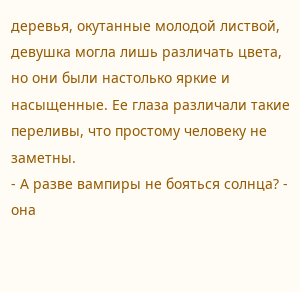деревья, окутанные молодой листвой, девушка могла лишь различать цвета, но они были настолько яркие и насыщенные. Ее глаза различали такие переливы, что простому человеку не заметны.
- А разве вампиры не бояться солнца? - она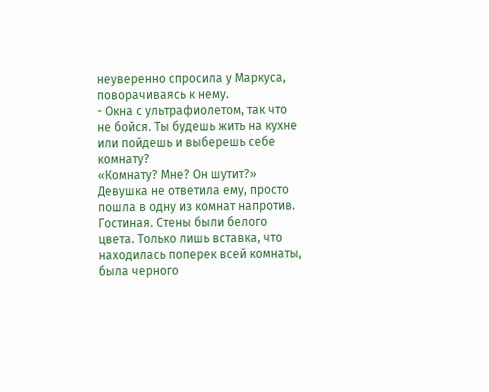неуверенно спросила у Маркуса, поворачиваясь к нему.
- Окна с ультрафиолетом, так что не бойся. Ты будешь жить на кухне или пойдешь и выберешь себе комнату?
«Комнату? Мне? Он шутит?»
Девушка не ответила ему, просто пошла в одну из комнат напротив.
Гостиная. Стены были белого цвета. Только лишь вставка, что находилась поперек всей комнаты, была черного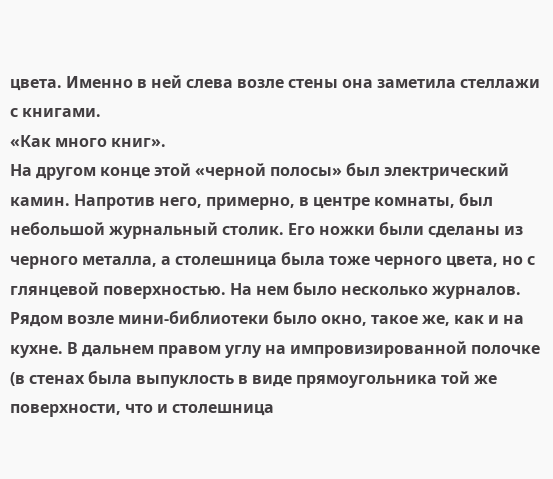цвета. Именно в ней слева возле стены она заметила стеллажи с книгами.
«Как много книг».
На другом конце этой «черной полосы» был электрический камин. Напротив него, примерно, в центре комнаты, был небольшой журнальный столик. Его ножки были сделаны из черного металла, а столешница была тоже черного цвета, но с глянцевой поверхностью. На нем было несколько журналов.
Рядом возле мини-библиотеки было окно, такое же, как и на кухне. В дальнем правом углу на импровизированной полочке (в стенах была выпуклость в виде прямоугольника той же поверхности, что и столешница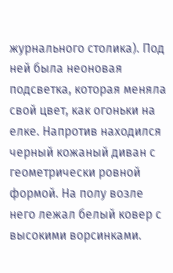журнального столика). Под ней была неоновая подсветка, которая меняла свой цвет, как огоньки на елке. Напротив находился черный кожаный диван с геометрически ровной формой. На полу возле него лежал белый ковер с высокими ворсинками.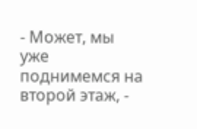- Может, мы уже поднимемся на второй этаж, -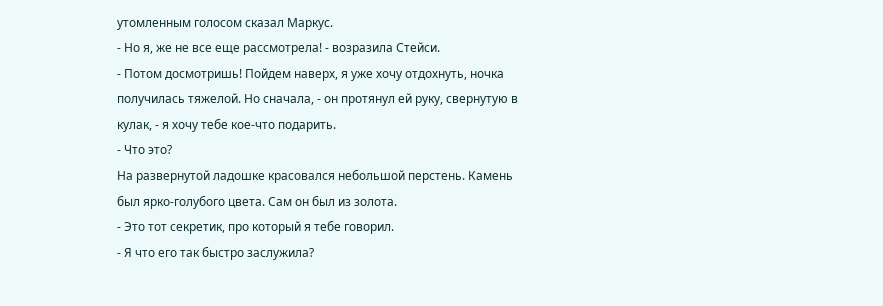утомленным голосом сказал Маркус.
- Но я, же не все еще рассмотрела! - возразила Стейси.
- Потом досмотришь! Пойдем наверх, я уже хочу отдохнуть, ночка получилась тяжелой. Но сначала, - он протянул ей руку, свернутую в кулак, - я хочу тебе кое-что подарить.
- Что это?
На развернутой ладошке красовался небольшой перстень. Камень был ярко-голубого цвета. Сам он был из золота.
- Это тот секретик, про который я тебе говорил.
- Я что его так быстро заслужила?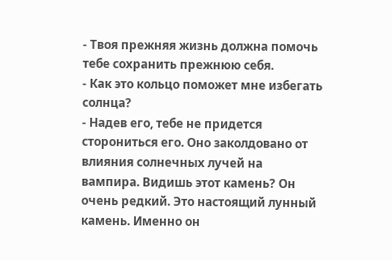- Твоя прежняя жизнь должна помочь тебе сохранить прежнюю себя.
- Как это кольцо поможет мне избегать солнца?
- Надев его, тебе не придется сторониться его. Оно заколдовано от влияния солнечных лучей на вампира. Видишь этот камень? Он очень редкий. Это настоящий лунный камень. Именно он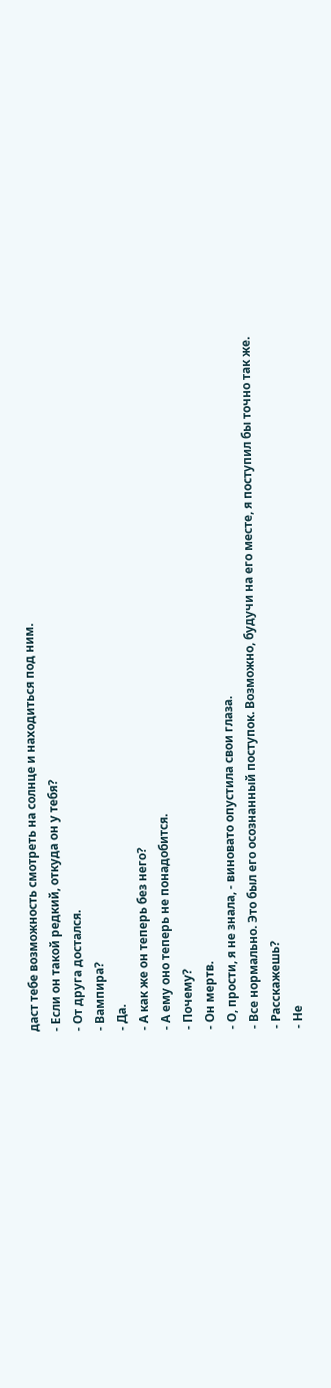даст тебе возможность смотреть на солнце и находиться под ним.
- Если он такой редкий, откуда он у тебя?
- От друга достался.
- Вампира?
- Да.
- А как же он теперь без него?
- А ему оно теперь не понадобится.
- Почему?
- Он мертв.
- О, прости, я не знала, - виновато опустила свои глаза.
- Все нормально. Это был его осознанный поступок. Возможно, будучи на его месте, я поступил бы точно так же.
- Расскажешь?
- Не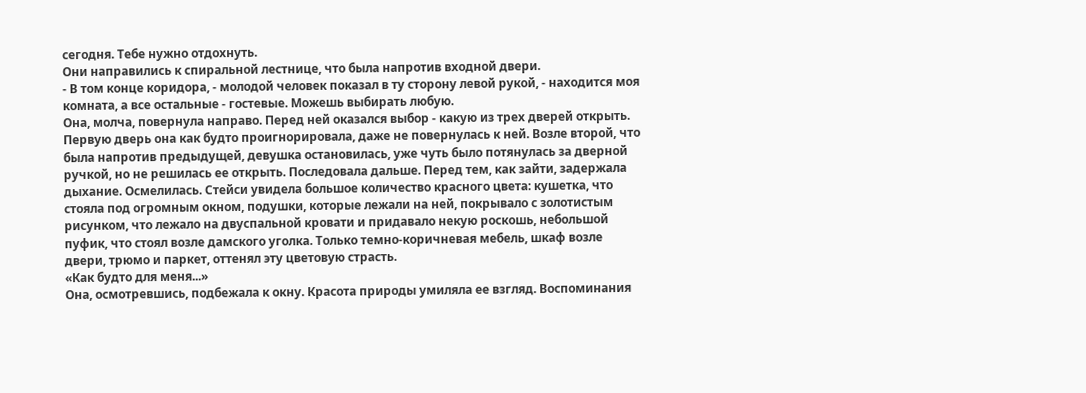сегодня. Тебе нужно отдохнуть.
Они направились к спиральной лестнице, что была напротив входной двери.
- В том конце коридора, - молодой человек показал в ту сторону левой рукой, - находится моя комната, а все остальные - гостевые. Можешь выбирать любую.
Она, молча, повернула направо. Перед ней оказался выбор - какую из трех дверей открыть. Первую дверь она как будто проигнорировала, даже не повернулась к ней. Возле второй, что была напротив предыдущей, девушка остановилась, уже чуть было потянулась за дверной ручкой, но не решилась ее открыть. Последовала дальше. Перед тем, как зайти, задержала дыхание. Осмелилась. Стейси увидела большое количество красного цвета: кушетка, что стояла под огромным окном, подушки, которые лежали на ней, покрывало с золотистым рисунком, что лежало на двуспальной кровати и придавало некую роскошь, небольшой пуфик, что стоял возле дамского уголка. Только темно-коричневая мебель, шкаф возле двери, трюмо и паркет, оттенял эту цветовую страсть.
«Как будто для меня...»
Она, осмотревшись, подбежала к окну. Красота природы умиляла ее взгляд. Воспоминания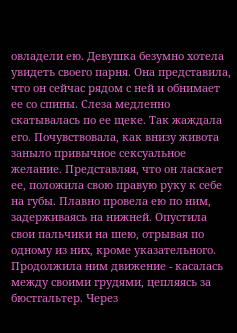овладели ею. Девушка безумно хотела увидеть своего парня. Она представила, что он сейчас рядом с ней и обнимает ее со спины. Слеза медленно скатывалась по ее щеке. Так жаждала его. Почувствовала, как внизу живота заныло привычное сексуальное желание. Представляя, что он ласкает ее, положила свою правую руку к себе на губы. Плавно провела ею по ним, задерживаясь на нижней. Опустила свои пальчики на шею, отрывая по одному из них, кроме указательного. Продолжила ним движение - касалась между своими грудями, цепляясь за бюстгальтер. Через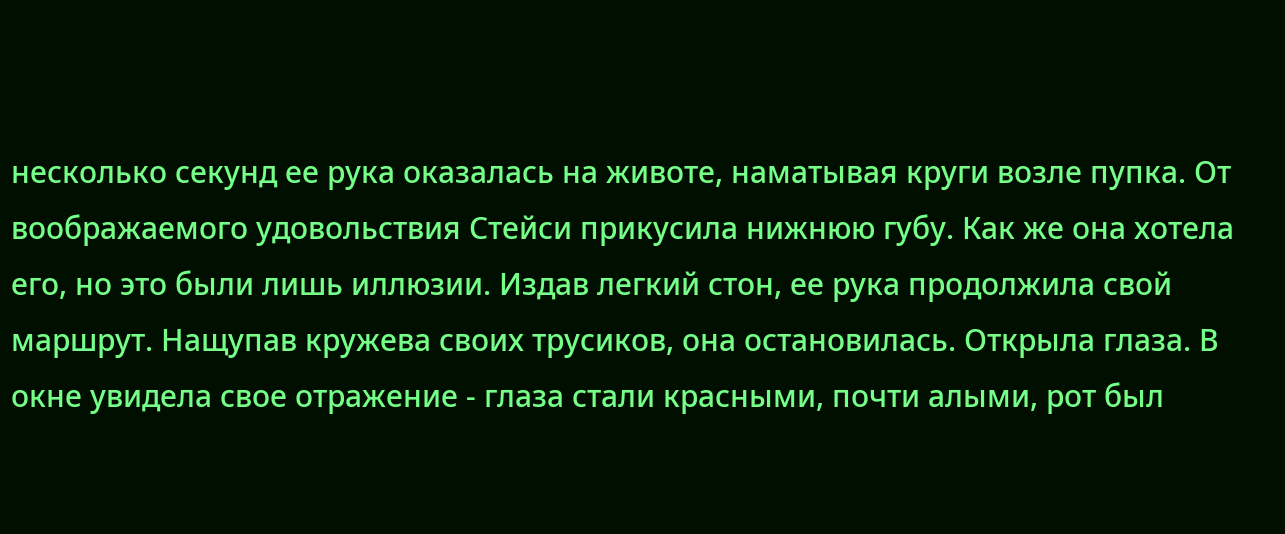несколько секунд ее рука оказалась на животе, наматывая круги возле пупка. От воображаемого удовольствия Стейси прикусила нижнюю губу. Как же она хотела его, но это были лишь иллюзии. Издав легкий стон, ее рука продолжила свой маршрут. Нащупав кружева своих трусиков, она остановилась. Открыла глаза. В окне увидела свое отражение - глаза стали красными, почти алыми, рот был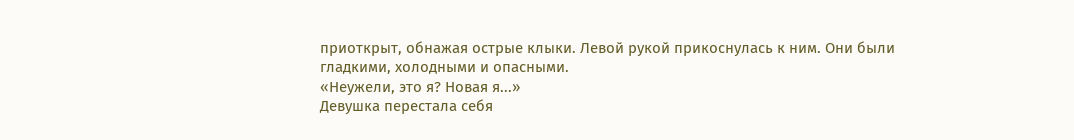приоткрыт, обнажая острые клыки. Левой рукой прикоснулась к ним. Они были гладкими, холодными и опасными.
«Неужели, это я? Новая я...»
Девушка перестала себя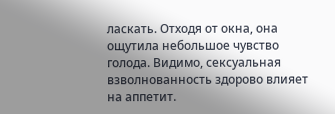ласкать. Отходя от окна, она ощутила небольшое чувство голода. Видимо, сексуальная взволнованность здорово влияет на аппетит.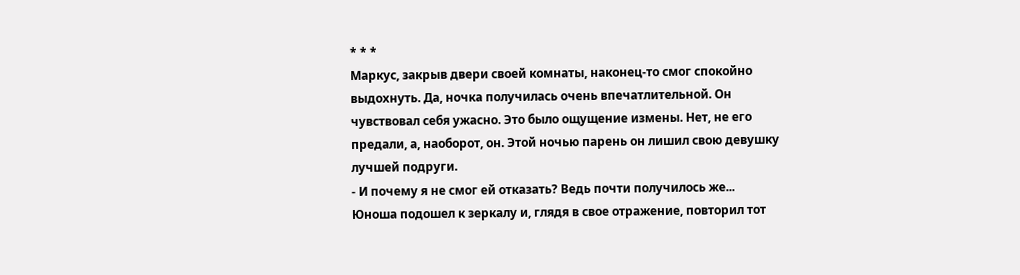* * *
Маркус, закрыв двери своей комнаты, наконец-то смог спокойно выдохнуть. Да, ночка получилась очень впечатлительной. Он чувствовал себя ужасно. Это было ощущение измены. Нет, не его предали, а, наоборот, он. Этой ночью парень он лишил свою девушку лучшей подруги.
- И почему я не смог ей отказать? Ведь почти получилось же...
Юноша подошел к зеркалу и, глядя в свое отражение, повторил тот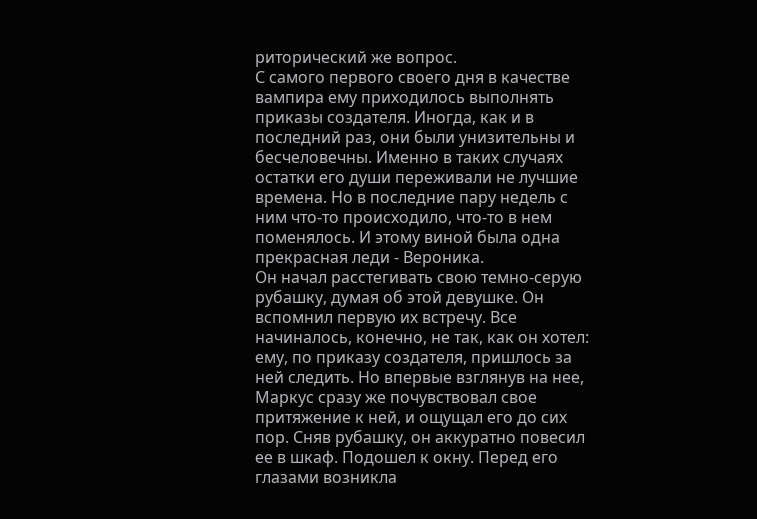риторический же вопрос.
С самого первого своего дня в качестве вампира ему приходилось выполнять приказы создателя. Иногда, как и в последний раз, они были унизительны и бесчеловечны. Именно в таких случаях остатки его души переживали не лучшие времена. Но в последние пару недель с ним что-то происходило, что-то в нем поменялось. И этому виной была одна прекрасная леди - Вероника.
Он начал расстегивать свою темно-серую рубашку, думая об этой девушке. Он вспомнил первую их встречу. Все начиналось, конечно, не так, как он хотел: ему, по приказу создателя, пришлось за ней следить. Но впервые взглянув на нее, Маркус сразу же почувствовал свое притяжение к ней, и ощущал его до сих пор. Сняв рубашку, он аккуратно повесил ее в шкаф. Подошел к окну. Перед его глазами возникла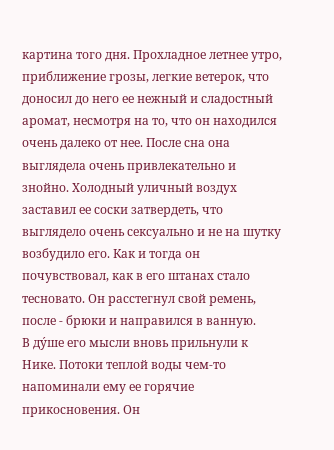картина того дня. Прохладное летнее утро, приближение грозы, легкие ветерок, что доносил до него ее нежный и сладостный аромат, несмотря на то, что он находился очень далеко от нее. После сна она выглядела очень привлекательно и знойно. Холодный уличный воздух заставил ее соски затвердеть, что выглядело очень сексуально и не на шутку возбудило его. Как и тогда он почувствовал, как в его штанах стало тесновато. Он расстегнул свой ремень, после - брюки и направился в ванную.
В дýше его мысли вновь прильнули к Нике. Потоки теплой воды чем-то напоминали ему ее горячие прикосновения. Он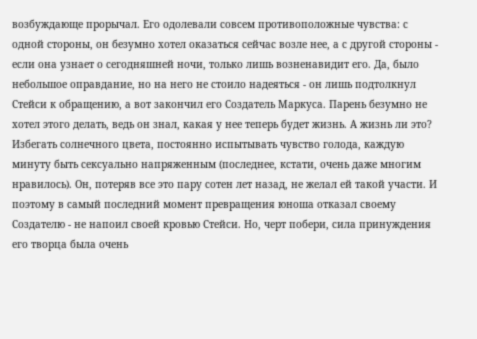возбуждающе прорычал. Его одолевали совсем противоположные чувства: с одной стороны, он безумно хотел оказаться сейчас возле нее, а с другой стороны - если она узнает о сегодняшней ночи, только лишь возненавидит его. Да, было небольшое оправдание, но на него не стоило надеяться - он лишь подтолкнул Стейси к обращению, а вот закончил его Создатель Маркуса. Парень безумно не хотел этого делать, ведь он знал, какая у нее теперь будет жизнь. А жизнь ли это? Избегать солнечного цвета, постоянно испытывать чувство голода, каждую минуту быть сексуально напряженным (последнее, кстати, очень даже многим нравилось). Он, потеряв все это пару сотен лет назад, не желал ей такой участи. И поэтому в самый последний момент превращения юноша отказал своему Создателю - не напоил своей кровью Стейси. Но, черт побери, сила принуждения его творца была очень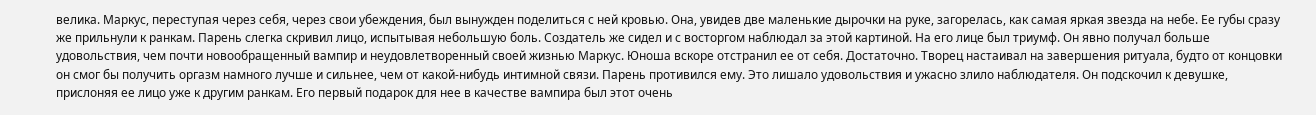велика. Маркус, переступая через себя, через свои убеждения, был вынужден поделиться с ней кровью. Она, увидев две маленькие дырочки на руке, загорелась, как самая яркая звезда на небе. Ее губы сразу же прильнули к ранкам. Парень слегка скривил лицо, испытывая небольшую боль. Создатель же сидел и с восторгом наблюдал за этой картиной. На его лице был триумф. Он явно получал больше удовольствия, чем почти новообращенный вампир и неудовлетворенный своей жизнью Маркус. Юноша вскоре отстранил ее от себя. Достаточно. Творец настаивал на завершения ритуала, будто от концовки он смог бы получить оргазм намного лучше и сильнее, чем от какой-нибудь интимной связи. Парень противился ему. Это лишало удовольствия и ужасно злило наблюдателя. Он подскочил к девушке, прислоняя ее лицо уже к другим ранкам. Его первый подарок для нее в качестве вампира был этот очень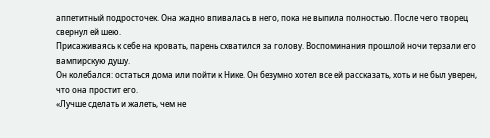аппетитный подросточек. Она жадно впивалась в него, пока не выпила полностью. После чего творец свернул ей шею.
Присаживаясь к себе на кровать, парень схватился за голову. Воспоминания прошлой ночи терзали его вампирскую душу.
Он колебался: остаться дома или пойти к Нике. Он безумно хотел все ей рассказать, хоть и не был уверен, что она простит его.
«Лучше сделать и жалеть, чем не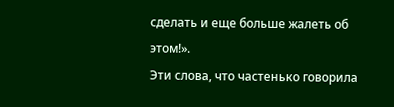сделать и еще больше жалеть об этом!».
Эти слова, что частенько говорила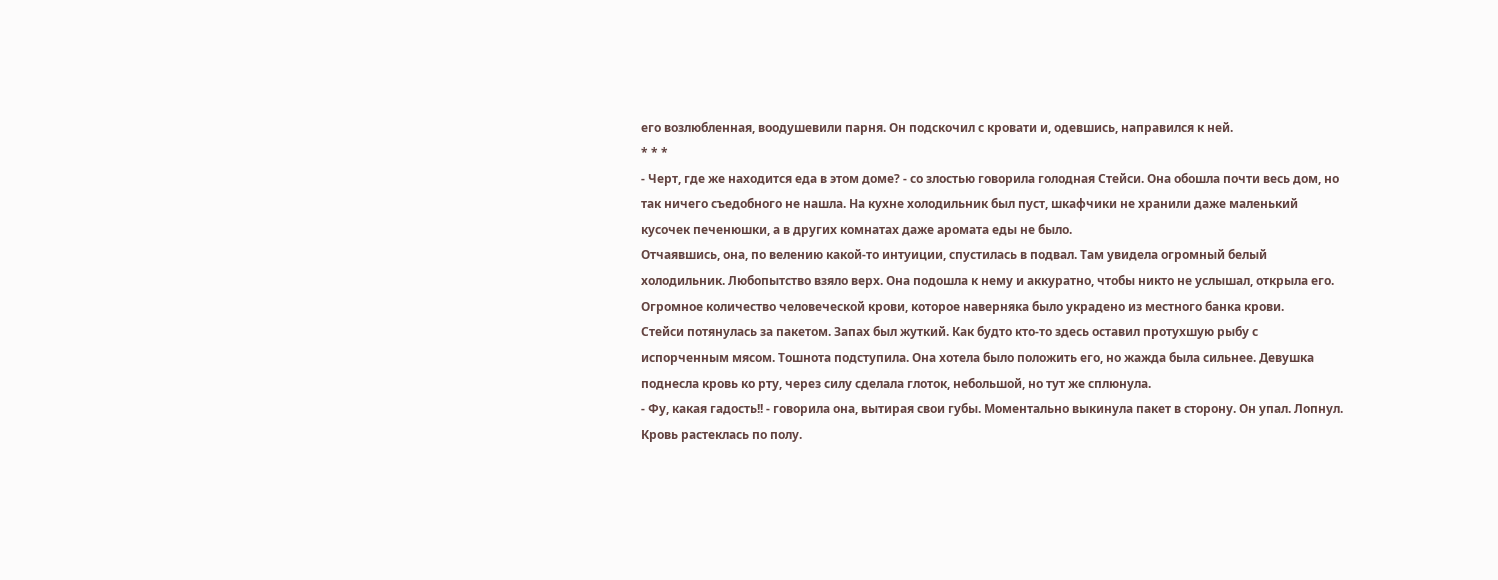его возлюбленная, воодушевили парня. Он подскочил с кровати и, одевшись, направился к ней.
* * *
- Черт, где же находится еда в этом доме? - со злостью говорила голодная Стейси. Она обошла почти весь дом, но так ничего съедобного не нашла. На кухне холодильник был пуст, шкафчики не хранили даже маленький кусочек печенюшки, а в других комнатах даже аромата еды не было.
Отчаявшись, она, по велению какой-то интуиции, спустилась в подвал. Там увидела огромный белый холодильник. Любопытство взяло верх. Она подошла к нему и аккуратно, чтобы никто не услышал, открыла его. Огромное количество человеческой крови, которое наверняка было украдено из местного банка крови.
Стейси потянулась за пакетом. Запах был жуткий. Как будто кто-то здесь оставил протухшую рыбу с испорченным мясом. Тошнота подступила. Она хотела было положить его, но жажда была сильнее. Девушка поднесла кровь ко рту, через силу сделала глоток, небольшой, но тут же сплюнула.
- Фу, какая гадость!! - говорила она, вытирая свои губы. Моментально выкинула пакет в сторону. Он упал. Лопнул. Кровь растеклась по полу.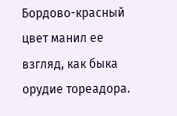Бордово-красный цвет манил ее взгляд, как быка орудие тореадора.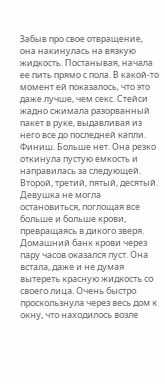Забыв про свое отвращение, она накинулась на вязкую жидкость. Постанывая, начала ее пить прямо с пола. В какой-то момент ей показалось, что это даже лучше, чем секс. Стейси жадно сжимала разорванный пакет в руке, выдавливая из него все до последней капли.
Финиш. Больше нет. Она резко откинула пустую емкость и направилась за следующей. Второй, третий, пятый, десятый. Девушка не могла остановиться, поглощая все больше и больше крови, превращаясь в дикого зверя.
Домашний банк крови через пару часов оказался пуст. Она встала, даже и не думая вытереть красную жидкость со своего лица. Очень быстро проскользнула через весь дом к окну, что находилось возле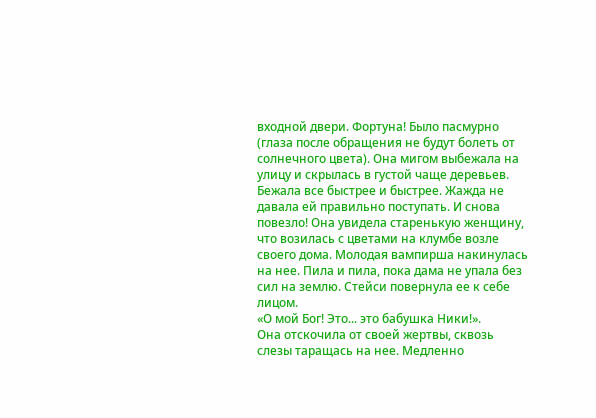входной двери. Фортуна! Было пасмурно (глаза после обращения не будут болеть от солнечного цвета). Она мигом выбежала на улицу и скрылась в густой чаще деревьев.
Бежала все быстрее и быстрее. Жажда не давала ей правильно поступать. И снова повезло! Она увидела старенькую женщину, что возилась с цветами на клумбе возле своего дома. Молодая вампирша накинулась на нее. Пила и пила, пока дама не упала без сил на землю. Стейси повернула ее к себе лицом.
«О мой Бог! Это... это бабушка Ники!».
Она отскочила от своей жертвы, сквозь слезы таращась на нее. Медленно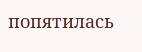попятилась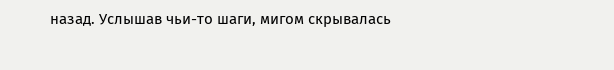назад. Услышав чьи-то шаги, мигом скрывалась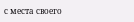с места своего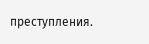преступления.